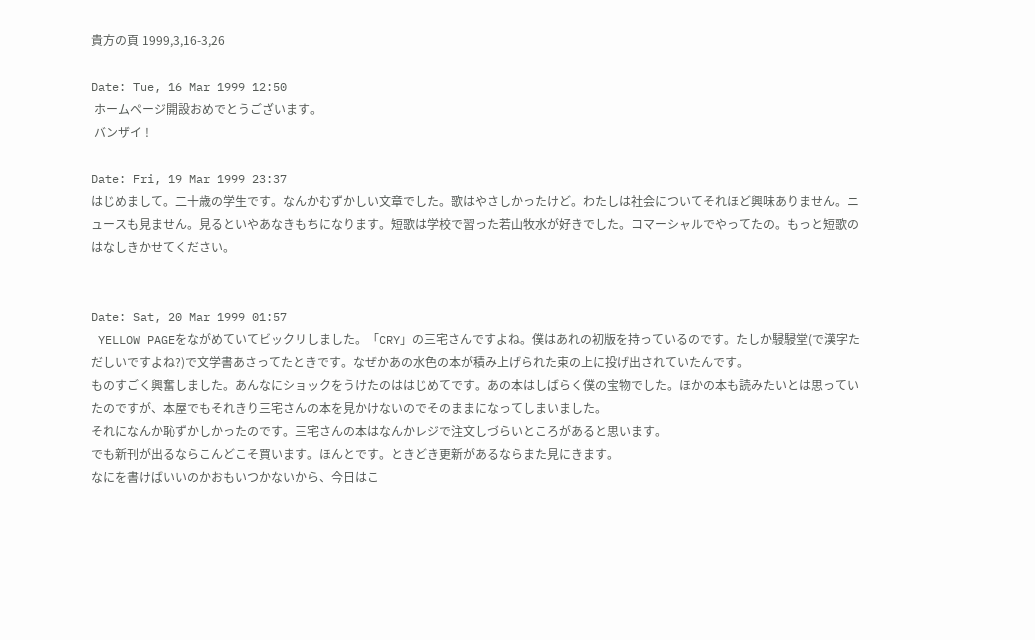貴方の頁 1999,3,16-3,26

Date: Tue, 16 Mar 1999 12:50
 ホームページ開設おめでとうございます。
 バンザイ !

Date: Fri, 19 Mar 1999 23:37
はじめまして。二十歳の学生です。なんかむずかしい文章でした。歌はやさしかったけど。わたしは社会についてそれほど興味ありません。ニュースも見ません。見るといやあなきもちになります。短歌は学校で習った若山牧水が好きでした。コマーシャルでやってたの。もっと短歌のはなしきかせてください。


Date: Sat, 20 Mar 1999 01:57
 YELLOW PAGEをながめていてビックリしました。「CRY」の三宅さんですよね。僕はあれの初版を持っているのです。たしか駸駸堂(で漢字ただしいですよね?)で文学書あさってたときです。なぜかあの水色の本が積み上げられた束の上に投げ出されていたんです。
ものすごく興奮しました。あんなにショックをうけたのははじめてです。あの本はしばらく僕の宝物でした。ほかの本も読みたいとは思っていたのですが、本屋でもそれきり三宅さんの本を見かけないのでそのままになってしまいました。
それになんか恥ずかしかったのです。三宅さんの本はなんかレジで注文しづらいところがあると思います。
でも新刊が出るならこんどこそ買います。ほんとです。ときどき更新があるならまた見にきます。
なにを書けばいいのかおもいつかないから、今日はこ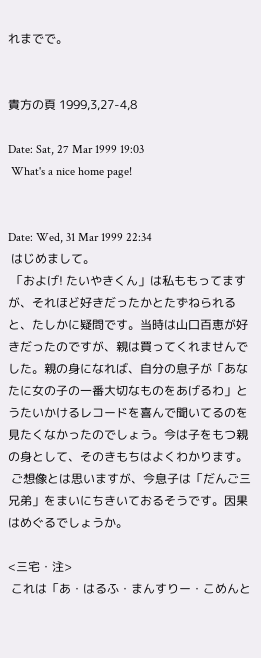れまでで。


貴方の頁 1999,3,27-4,8

Date: Sat, 27 Mar 1999 19:03
 What's a nice home page!


Date: Wed, 31 Mar 1999 22:34
 はじめまして。
 「およげ! たいやきくん」は私ももってますが、それほど好きだったかとたずねられると、たしかに疑問です。当時は山口百恵が好きだったのですが、親は買ってくれませんでした。親の身になれば、自分の息子が「あなたに女の子の一番大切なものをあげるわ」とうたいかけるレコードを喜んで聞いてるのを見たくなかったのでしょう。今は子をもつ親の身として、そのきもちはよくわかります。
 ご想像とは思いますが、今息子は「だんご三兄弟」をまいにちきいておるそうです。因果はめぐるでしょうか。

<三宅・注>
 これは「あ・はるふ・まんすりー・こめんと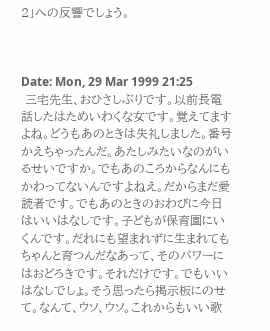2」への反響でしょう。



Date: Mon, 29 Mar 1999 21:25
 三宅先生、おひさしぶりです。以前長電話したはためいわくな女です。覚えてますよね。どうもあのときは失礼しました。番号かえちゃったんだ。あたしみたいなのがいるせいですか。でもあのころからなんにもかわってないんですよねえ。だからまだ愛読者です。でもあのときのおわびに今日はいいはなしです。子どもが保育園にいくんです。だれにも望まれずに生まれてもちゃんと育つんだなあって、そのパワーにはおどろきです。それだけです。でもいいはなしでしょ。そう思ったら掲示板にのせて。なんて、ウソ、ウソ。これからもいい歌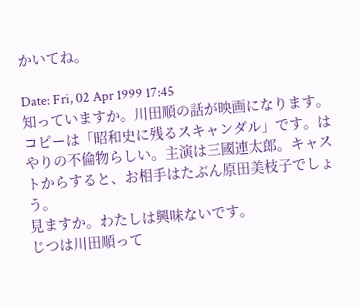かいてね。

Date: Fri, 02 Apr 1999 17:45
知っていますか。川田順の話が映画になります。コピーは「昭和史に残るスキャンダル」です。はやりの不倫物らしい。主演は三國連太郎。キャストからすると、お相手はたぶん原田美枝子でしょう。
見ますか。わたしは興味ないです。
じつは川田順って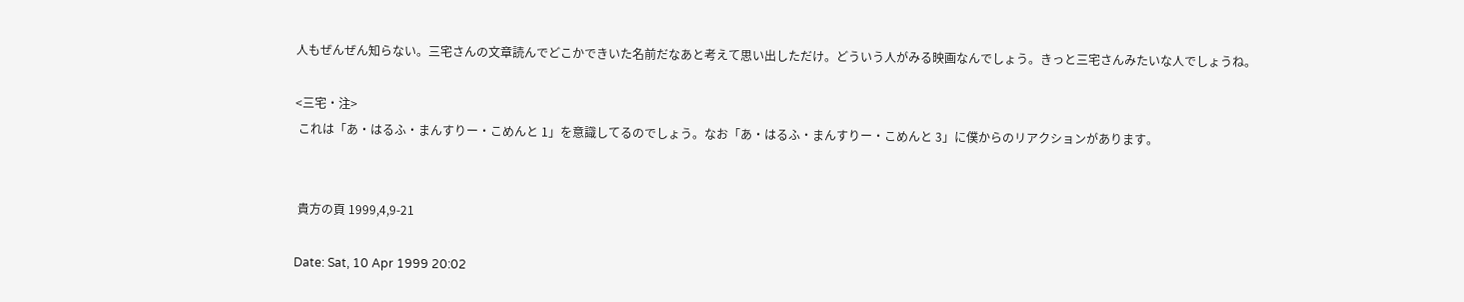人もぜんぜん知らない。三宅さんの文章読んでどこかできいた名前だなあと考えて思い出しただけ。どういう人がみる映画なんでしょう。きっと三宅さんみたいな人でしょうね。

<三宅・注>
 これは「あ・はるふ・まんすりー・こめんと 1」を意識してるのでしょう。なお「あ・はるふ・まんすりー・こめんと 3」に僕からのリアクションがあります。


 貴方の頁 1999,4,9-21

Date: Sat, 10 Apr 1999 20:02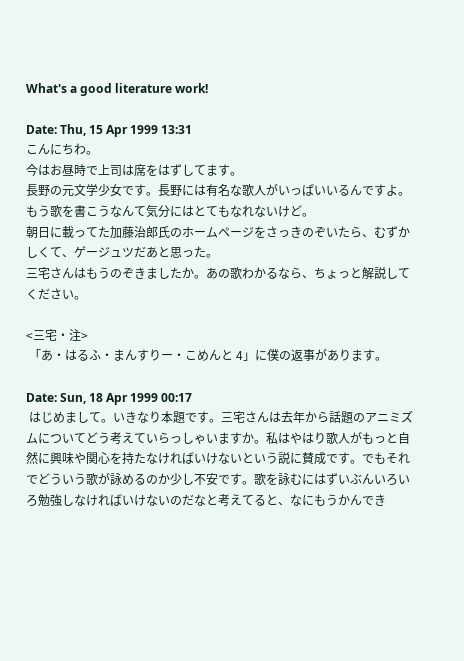What's a good literature work!

Date: Thu, 15 Apr 1999 13:31
こんにちわ。
今はお昼時で上司は席をはずしてます。
長野の元文学少女です。長野には有名な歌人がいっぱいいるんですよ。
もう歌を書こうなんて気分にはとてもなれないけど。
朝日に載ってた加藤治郎氏のホームページをさっきのぞいたら、むずかしくて、ゲージュツだあと思った。
三宅さんはもうのぞきましたか。あの歌わかるなら、ちょっと解説してください。

<三宅・注>
 「あ・はるふ・まんすりー・こめんと 4」に僕の返事があります。

Date: Sun, 18 Apr 1999 00:17
 はじめまして。いきなり本題です。三宅さんは去年から話題のアニミズムについてどう考えていらっしゃいますか。私はやはり歌人がもっと自然に興味や関心を持たなければいけないという説に賛成です。でもそれでどういう歌が詠めるのか少し不安です。歌を詠むにはずいぶんいろいろ勉強しなければいけないのだなと考えてると、なにもうかんでき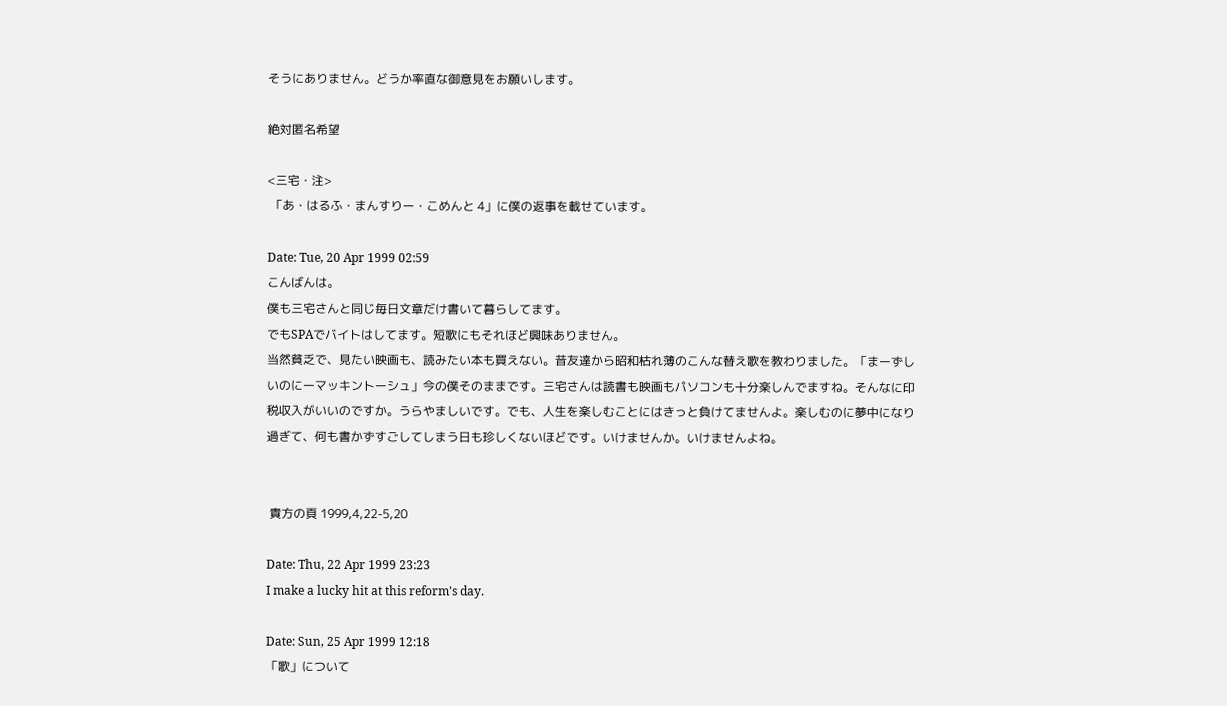そうにありません。どうか率直な御意見をお願いします。

絶対匿名希望

<三宅・注>
 「あ・はるふ・まんすりー・こめんと 4」に僕の返事を載せています。

Date: Tue, 20 Apr 1999 02:59
こんばんは。
僕も三宅さんと同じ毎日文章だけ書いて暮らしてます。
でもSPAでバイトはしてます。短歌にもそれほど興味ありません。
当然貧乏で、見たい映画も、読みたい本も買えない。昔友達から昭和枯れ薄のこんな替え歌を教わりました。「まーずしいのにーマッキントーシュ」今の僕そのままです。三宅さんは読書も映画もパソコンも十分楽しんでますね。そんなに印税収入がいいのですか。うらやましいです。でも、人生を楽しむことにはきっと負けてませんよ。楽しむのに夢中になり過ぎて、何も書かずすごしてしまう日も珍しくないほどです。いけませんか。いけませんよね。


 貴方の頁 1999,4,22-5,20

Date: Thu, 22 Apr 1999 23:23
I make a lucky hit at this reform's day.

Date: Sun, 25 Apr 1999 12:18
「歌」について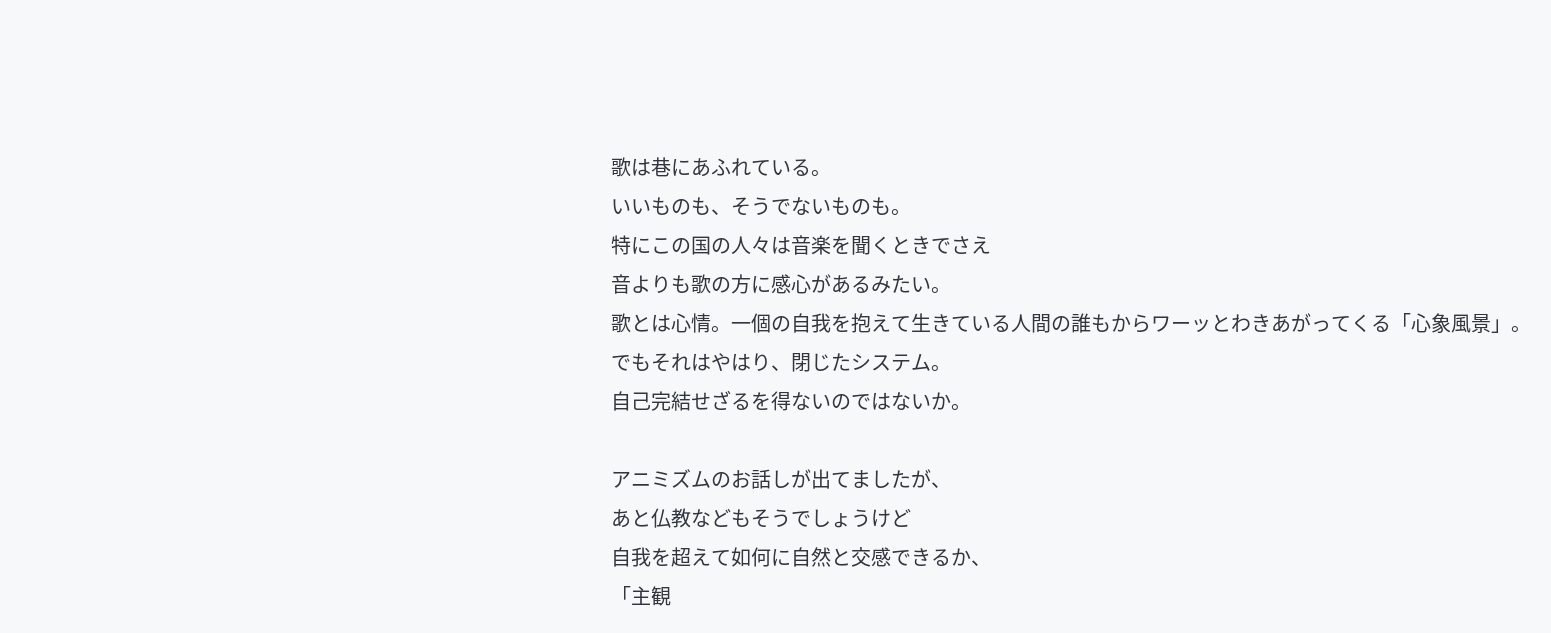歌は巷にあふれている。
いいものも、そうでないものも。
特にこの国の人々は音楽を聞くときでさえ
音よりも歌の方に感心があるみたい。
歌とは心情。一個の自我を抱えて生きている人間の誰もからワーッとわきあがってくる「心象風景」。
でもそれはやはり、閉じたシステム。
自己完結せざるを得ないのではないか。

アニミズムのお話しが出てましたが、
あと仏教などもそうでしょうけど
自我を超えて如何に自然と交感できるか、
「主観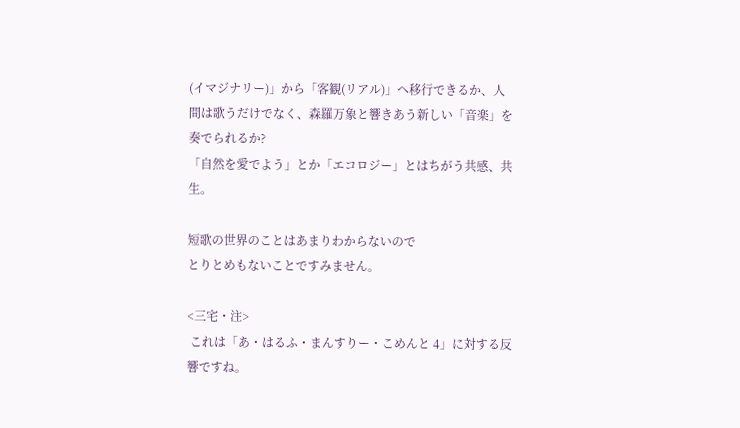(イマジナリー)」から「客観(リアル)」へ移行できるか、人間は歌うだけでなく、森羅万象と響きあう新しい「音楽」を奏でられるか?
「自然を愛でよう」とか「エコロジー」とはちがう共感、共生。

短歌の世界のことはあまりわからないので
とりとめもないことですみません。

<三宅・注>
 これは「あ・はるふ・まんすりー・こめんと 4」に対する反響ですね。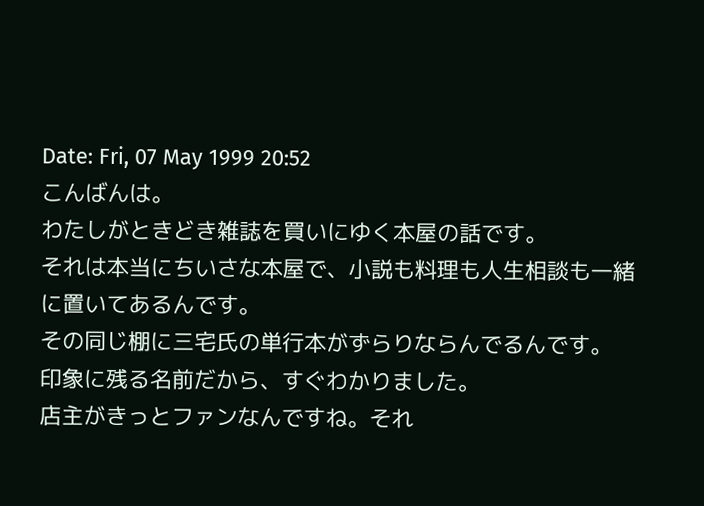Date: Fri, 07 May 1999 20:52
こんばんは。
わたしがときどき雑誌を買いにゆく本屋の話です。
それは本当にちいさな本屋で、小説も料理も人生相談も一緒に置いてあるんです。
その同じ棚に三宅氏の単行本がずらりならんでるんです。
印象に残る名前だから、すぐわかりました。
店主がきっとファンなんですね。それ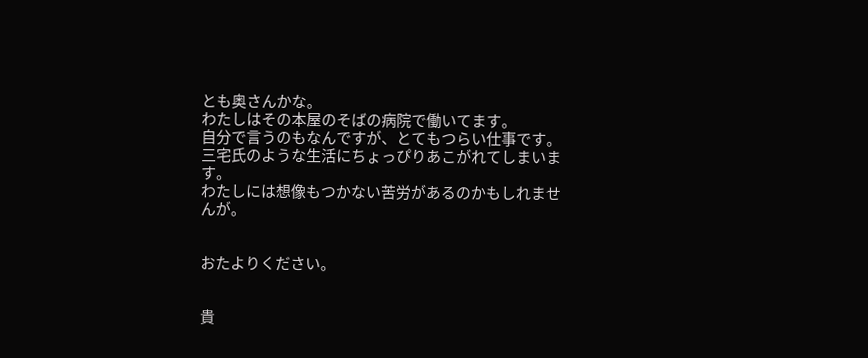とも奥さんかな。
わたしはその本屋のそばの病院で働いてます。
自分で言うのもなんですが、とてもつらい仕事です。
三宅氏のような生活にちょっぴりあこがれてしまいます。
わたしには想像もつかない苦労があるのかもしれませんが。


おたよりください。


貴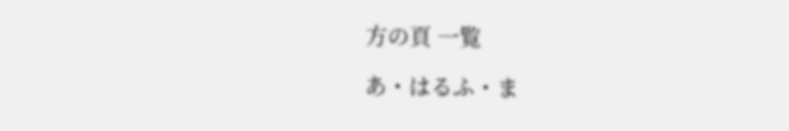方の頁 一覧

あ・はるふ・ま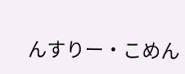んすりー・こめん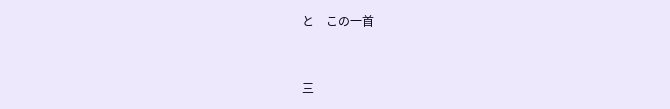と    この一首


三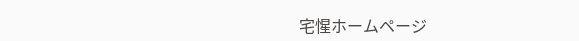宅惺ホームページ